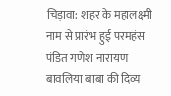चिड़ावा: शहर के महालक्ष्मी नाम से प्रारंभ हुई परमहंस पंडित गणेश नारायण बावलिया बाबा की दिव्य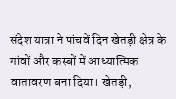संदेश यात्रा ने पांचवें दिन खेतड़ी क्षेत्र के गांवों और कस्बों में आध्यात्मिक वातावरण बना दिया। खेतड़ी,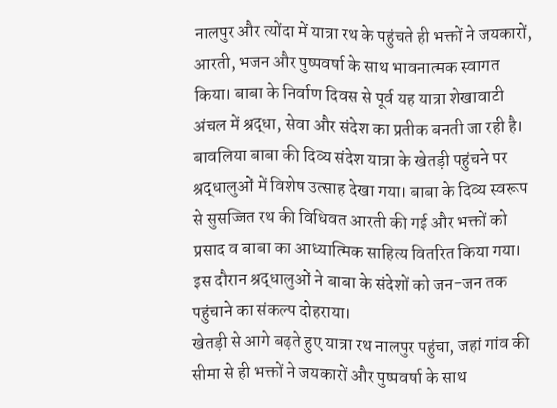नालपुर और त्योंदा में यात्रा रथ के पहुंचते ही भक्तों ने जयकारों, आरती, भजन और पुष्पवर्षा के साथ भावनात्मक स्वागत किया। बाबा के निर्वाण दिवस से पूर्व यह यात्रा शेखावाटी अंचल में श्रद्धा, सेवा और संदेश का प्रतीक बनती जा रही है।
बावलिया बाबा की दिव्य संदेश यात्रा के खेतड़ी पहुंचने पर श्रद्धालुओं में विशेष उत्साह देखा गया। बाबा के दिव्य स्वरूप से सुसज्जित रथ की विधिवत आरती की गई और भक्तों को प्रसाद व बाबा का आध्यात्मिक साहित्य वितरित किया गया। इस दौरान श्रद्धालुओं ने बाबा के संदेशों को जन-जन तक पहुंचाने का संकल्प दोहराया।
खेतड़ी से आगे बढ़ते हुए यात्रा रथ नालपुर पहुंचा, जहां गांव की सीमा से ही भक्तों ने जयकारों और पुष्पवर्षा के साथ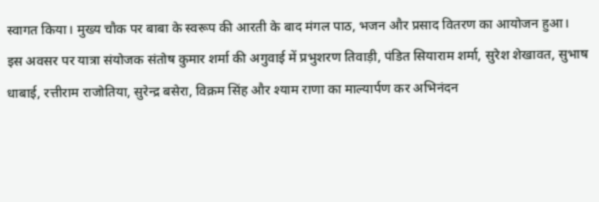स्वागत किया। मुख्य चौक पर बाबा के स्वरूप की आरती के बाद मंगल पाठ, भजन और प्रसाद वितरण का आयोजन हुआ।
इस अवसर पर यात्रा संयोजक संतोष कुमार शर्मा की अगुवाई में प्रभुशरण तिवाड़ी, पंडित सियाराम शर्मा, सुरेश शेखावत, सुभाष धाबाई, रत्तीराम राजोतिया, सुरेन्द्र बसेरा, विक्रम सिंह और श्याम राणा का माल्यार्पण कर अभिनंदन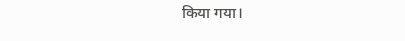किया गया।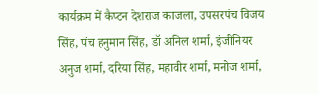कार्यक्रम में कैप्टन देशराज काजला, उपसरपंच विजय सिंह, पंच हनुमान सिंह, डॉ अनिल शर्मा, इंजीनियर अनुज शर्मा, दरिया सिंह, महावीर शर्मा, मनोज शर्मा,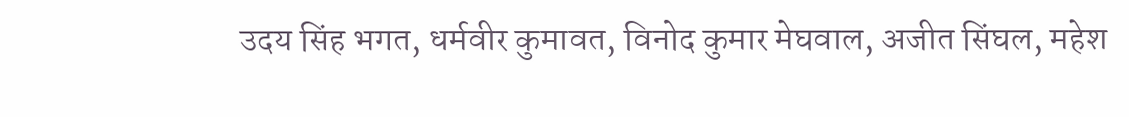उदय सिंह भगत, धर्मवीर कुमावत, विनोद कुमार मेघवाल, अजीत सिंघल, महेश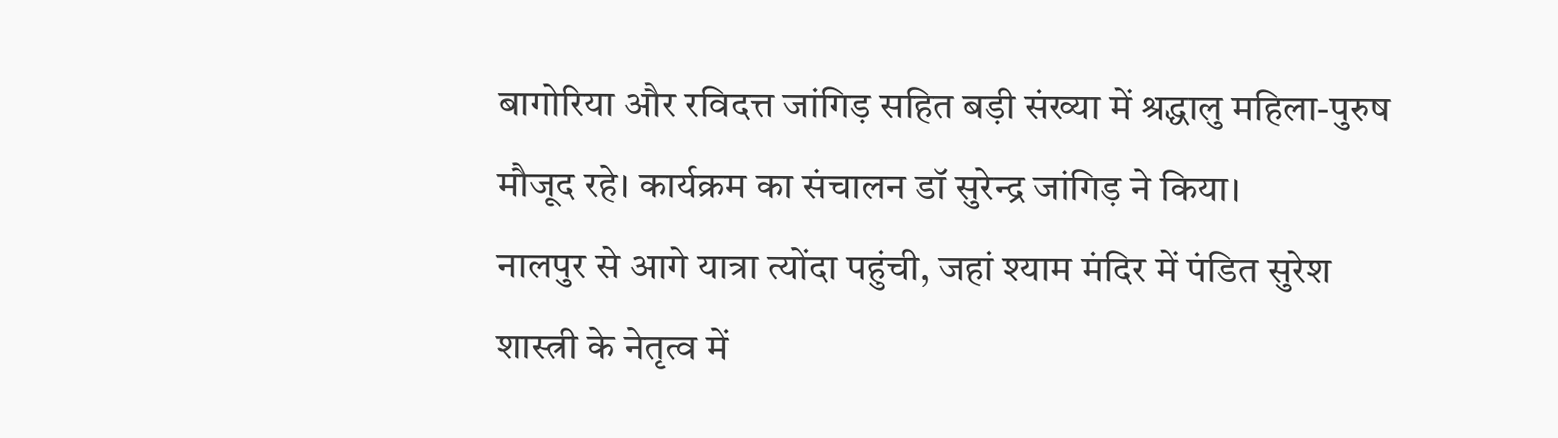बागोरिया और रविदत्त जांगिड़ सहित बड़ी संख्या में श्रद्धालु महिला-पुरुष मौजूद रहे। कार्यक्रम का संचालन डॉ सुरेन्द्र जांगिड़ ने किया।
नालपुर से आगे यात्रा त्योंदा पहुंची, जहां श्याम मंदिर में पंडित सुरेश शास्त्री के नेतृत्व में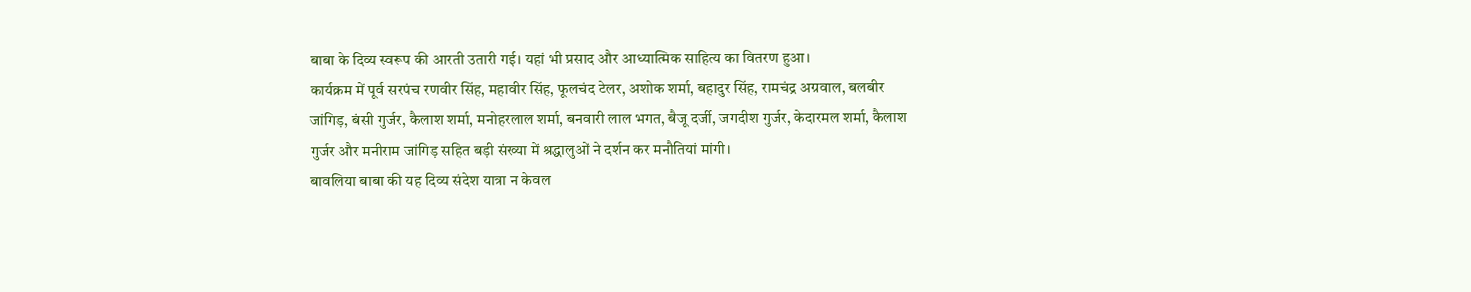बाबा के दिव्य स्वरूप की आरती उतारी गई। यहां भी प्रसाद और आध्यात्मिक साहित्य का वितरण हुआ।
कार्यक्रम में पूर्व सरपंच रणवीर सिंह, महावीर सिंह, फूलचंद टेलर, अशोक शर्मा, बहादुर सिंह, रामचंद्र अग्रवाल, बलबीर जांगिड़, बंसी गुर्जर, कैलाश शर्मा, मनोहरलाल शर्मा, बनवारी लाल भगत, बैजू दर्जी, जगदीश गुर्जर, केदारमल शर्मा, कैलाश गुर्जर और मनीराम जांगिड़ सहित बड़ी संख्या में श्रद्धालुओं ने दर्शन कर मनौतियां मांगी।
बावलिया बाबा की यह दिव्य संदेश यात्रा न केवल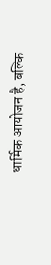धार्मिक आयोजन है, बल्कि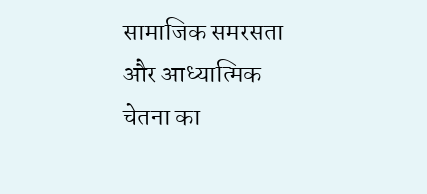सामाजिक समरसता और आध्यात्मिक चेतना का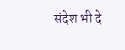संदेश भी दे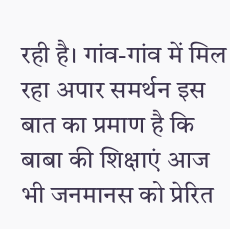रही है। गांव-गांव में मिल रहा अपार समर्थन इस बात का प्रमाण है कि बाबा की शिक्षाएं आज भी जनमानस को प्रेरित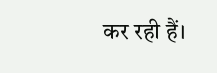कर रही हैं।